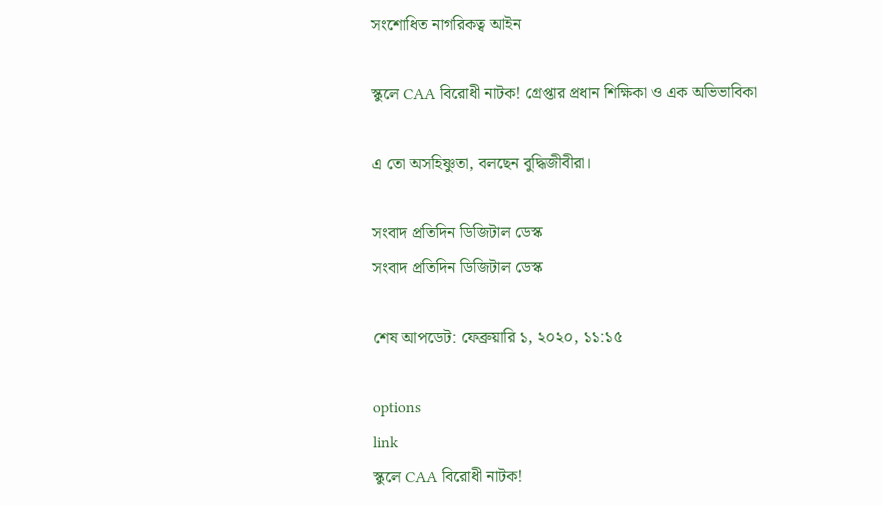সংশোধিত নাগরিকত্ব আইন

স্কুলে CAA বিরোধী নাটক! গ্রেপ্তার প্রধান শিক্ষিকা ও এক অভিভাবিকা

এ তো অসহিষ্ণুতা, বলছেন বুদ্ধিজীবীরা।

সংবাদ প্রতিদিন ডিজিটাল ডেস্ক
সংবাদ প্রতিদিন ডিজিটাল ডেস্ক

শেষ আপডেট: ফেব্রুয়ারি ১, ২০২০, ১১:১৫

options
link
স্কুলে CAA বিরোধী নাটক!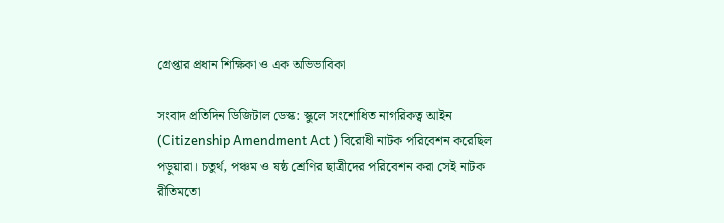গ্রেপ্তার প্রধান শিক্ষিকা ও এক অভিভাবিকা

সংবাদ প্রতিদিন ডিজিটাল ডেস্ক: স্কুলে সংশোধিত নাগরিকত্ব আইন (Citizenship Amendment Act ) বিরোধী নাটক পরিবেশন করেছিল পড়ুয়ারা। চতুর্থ, পঞ্চম ও ষষ্ঠ শ্রেণির ছাত্রীদের পরিবেশন করা সেই নাটক রীতিমতো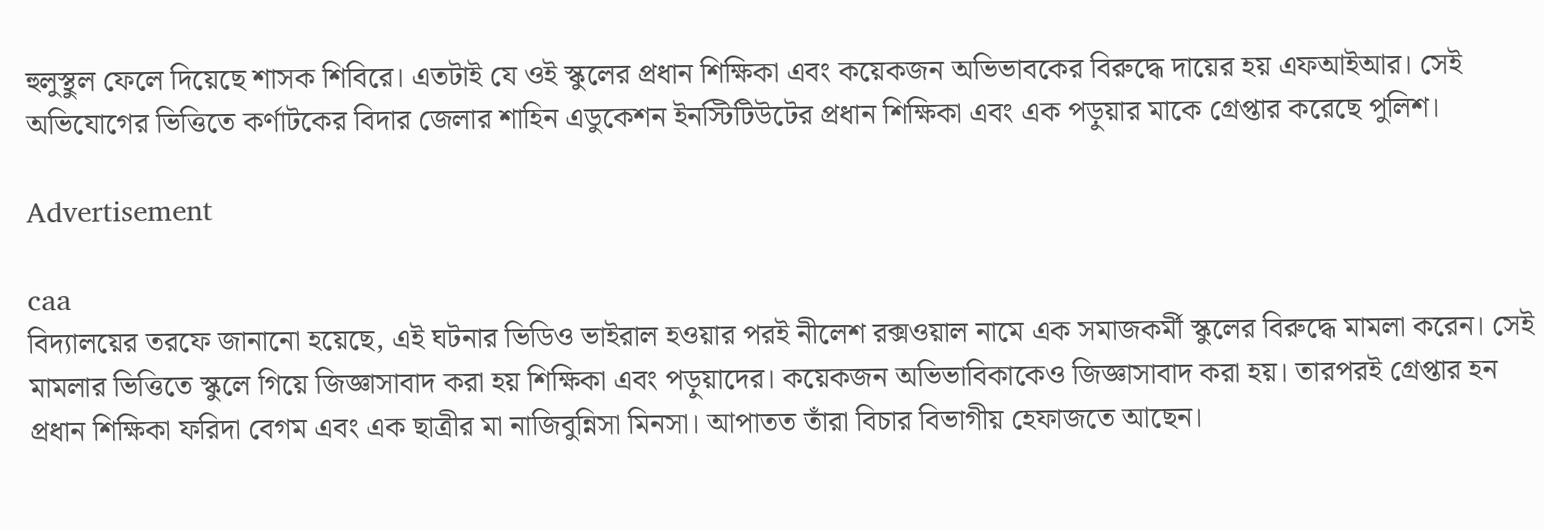হুলুস্থুল ফেলে দিয়েছে শাসক শিবিরে। এতটাই যে ওই স্কুলের প্রধান শিক্ষিকা এবং কয়েকজন অভিভাবকের বিরুদ্ধে দায়ের হয় এফআইআর। সেই অভিযোগের ভিত্তিতে কর্ণাটকের বিদার জেলার শাহিন এডুকেশন ইনস্টিটিউটের প্রধান শিক্ষিকা এবং এক পড়ুয়ার মাকে গ্রেপ্তার করেছে পুলিশ।

Advertisement

caa
বিদ্যালয়ের তরফে জানানো হয়েছে, এই ঘটনার ভিডিও ভাইরাল হওয়ার পরই নীলেশ রক্সওয়াল নামে এক সমাজকর্মী স্কুলের বিরুদ্ধে মামলা করেন। সেই মামলার ভিত্তিতে স্কুলে গিয়ে জিজ্ঞাসাবাদ করা হয় শিক্ষিকা এবং পড়ুয়াদের। কয়েকজন অভিভাবিকাকেও জিজ্ঞাসাবাদ করা হয়। তারপরই গ্রেপ্তার হন প্রধান শিক্ষিকা ফরিদা বেগম এবং এক ছাত্রীর মা নাজিবুন্নিসা মিনসা। আপাতত তাঁরা বিচার বিভাগীয় হেফাজতে আছেন।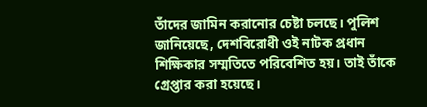তাঁদের জামিন করানোর চেষ্টা চলছে। পুলিশ জানিয়েছে, দেশবিরোধী ওই নাটক প্রধান শিক্ষিকার সম্মতিতে পরিবেশিত হয়। তাই তাঁকে গ্রেপ্তার করা হয়েছে।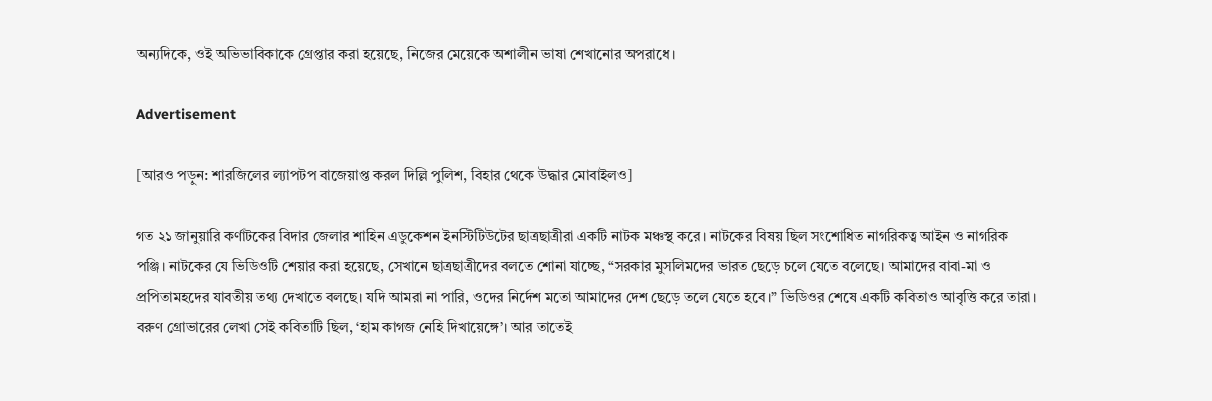অন্যদিকে, ওই অভিভাবিকাকে গ্রেপ্তার করা হয়েছে, নিজের মেয়েকে অশালীন ভাষা শেখানোর অপরাধে।

Advertisement

[আরও পড়ুন: শারজিলের ল্যাপটপ বাজেয়াপ্ত করল দিল্লি পুলিশ, বিহার থেকে উদ্ধার মোবাইলও]

গত ২১ জানুয়ারি কর্ণাটকের বিদার জেলার শাহিন এডুকেশন ইনস্টিটিউটের ছাত্রছাত্রীরা একটি নাটক মঞ্চস্থ করে। নাটকের বিষয় ছিল সংশোধিত নাগরিকত্ব আইন ও নাগরিক পঞ্জি। নাটকের যে ভিডিওটি শেয়ার করা হয়েছে, সেখানে ছাত্রছাত্রীদের বলতে শোনা যাচ্ছে, “সরকার মুসলিমদের ভারত ছেড়ে চলে যেতে বলেছে। আমাদের বাবা-মা ও প্রপিতামহদের যাবতীয় তথ্য দেখাতে বলছে। যদি আমরা না পারি, ওদের নির্দেশ মতো আমাদের দেশ ছেড়ে তলে যেতে হবে।” ভিডিওর শেষে একটি কবিতাও আবৃত্তি করে তারা। বরুণ গ্রোভারের লেখা সেই কবিতাটি ছিল, ‘হাম কাগজ নেহি দিখায়েঙ্গে’। আর তাতেই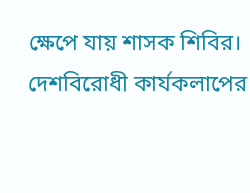ক্ষেপে যায় শাসক শিবির। দেশবিরোধী কার্যকলাপের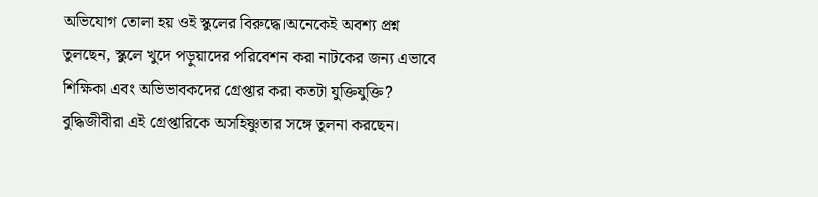অভিযোগ তোলা হয় ওই স্কুলের বিরুদ্ধে।অনেকেই অবশ্য প্রশ্ন তুলছেন, স্কুলে খুদে পড়ুয়াদের পরিবেশন করা নাটকের জন্য এভাবে শিক্ষিকা এবং অভিভাবকদের গ্রেপ্তার করা কতটা যুক্তিযুক্তি? বুদ্ধিজীবীরা এই গ্রেপ্তারিকে অসহিষ্ণুতার সঙ্গে তুলনা করছেন।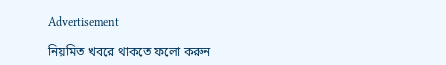Advertisement

নিয়মিত খবরে থাকতে ফলো করুন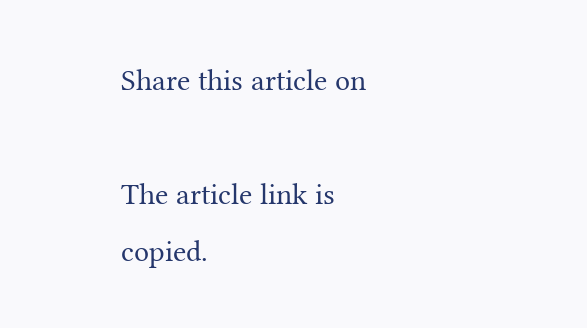Share this article on

The article link is copied.